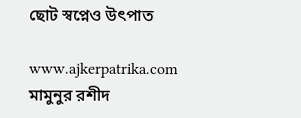ছোট স্বপ্নেও উৎপাত

www.ajkerpatrika.com মামুনুর রশীদ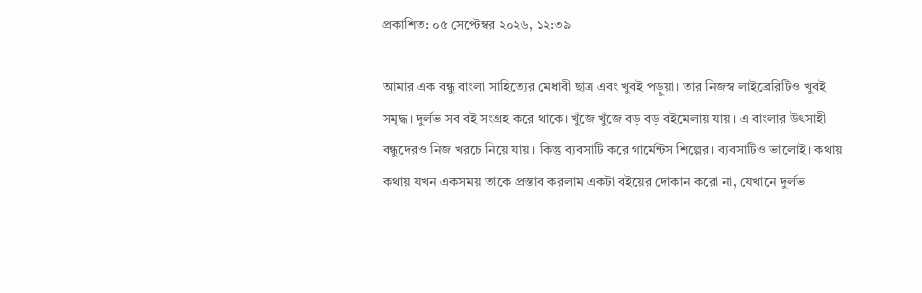প্রকাশিত: ০৫ সেপ্টেম্বর ২০২৬, ১২:৩৯

আমার এক বন্ধু বাংলা সাহিত্যের মেধাবী ছাত্র এবং খুবই পড়ুয়া। তার নিজস্ব লাইব্রেরিটিও খুবই সমৃদ্ধ। দুর্লভ সব বই সংগ্রহ করে থাকে। খুঁজে খুঁজে বড় বড় বইমেলায় যায়। এ বাংলার উৎসাহী বন্ধুদেরও নিজ খরচে নিয়ে যায়। কিন্তু ব্যবসাটি করে গার্মেন্টস শিল্পের। ব্যবসাটিও ভালোই। কথায় কথায় যখন একসময় তাকে প্রস্তাব করলাম একটা বইয়ের দোকান করো না, যেখানে দুর্লভ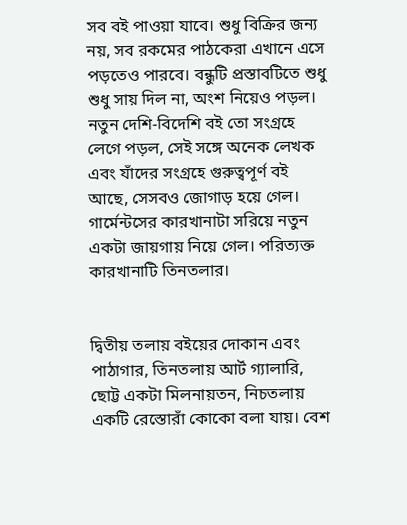সব বই পাওয়া যাবে। শুধু বিক্রির জন্য নয়, সব রকমের পাঠকেরা এখানে এসে পড়তেও পারবে। বন্ধুটি প্রস্তাবটিতে শুধু শুধু সায় দিল না, অংশ নিয়েও পড়ল। নতুন দেশি-বিদেশি বই তো সংগ্রহে লেগে পড়ল, সেই সঙ্গে অনেক লেখক এবং যাঁদের সংগ্রহে গুরুত্বপূর্ণ বই আছে, সেসবও জোগাড় হয়ে গেল। গার্মেন্টসের কারখানাটা সরিয়ে নতুন একটা জায়গায় নিয়ে গেল। পরিত্যক্ত কারখানাটি তিনতলার।


দ্বিতীয় তলায় বইয়ের দোকান এবং পাঠাগার, তিনতলায় আর্ট গ্যালারি, ছোট্ট একটা মিলনায়তন, নিচতলায় একটি রেস্তোরাঁ কোকো বলা যায়। বেশ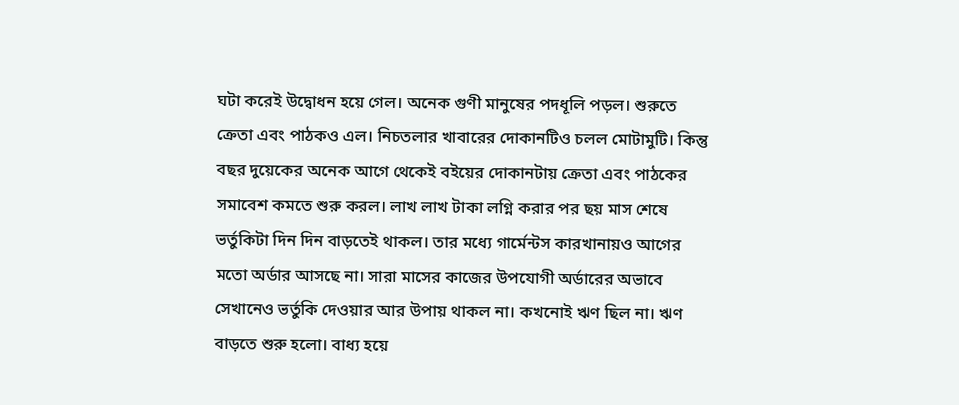ঘটা করেই উদ্বোধন হয়ে গেল। অনেক গুণী মানুষের পদধূলি পড়ল। শুরুতে ক্রেতা এবং পাঠকও এল। নিচতলার খাবারের দোকানটিও চলল মোটামুটি। কিন্তু বছর দুয়েকের অনেক আগে থেকেই বইয়ের দোকানটায় ক্রেতা এবং পাঠকের সমাবেশ কমতে শুরু করল। লাখ লাখ টাকা লগ্নি করার পর ছয় মাস শেষে ভর্তুকিটা দিন দিন বাড়তেই থাকল। তার মধ্যে গার্মেন্টস কারখানায়ও আগের মতো অর্ডার আসছে না। সারা মাসের কাজের উপযোগী অর্ডারের অভাবে সেখানেও ভর্তুকি দেওয়ার আর উপায় থাকল না। কখনোই ঋণ ছিল না। ঋণ বাড়তে শুরু হলো। বাধ্য হয়ে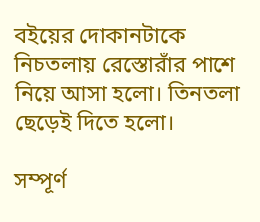বইয়ের দোকানটাকে নিচতলায় রেস্তোরাঁর পাশে নিয়ে আসা হলো। তিনতলা ছেড়েই দিতে হলো।

সম্পূর্ণ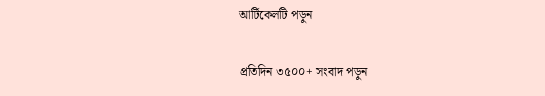আর্টিকেলটি পড়ুন

প্রতিদিন ৩৫০০+ সংবাদ পড়ুন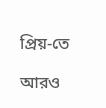প্রিয়-তে

আরও